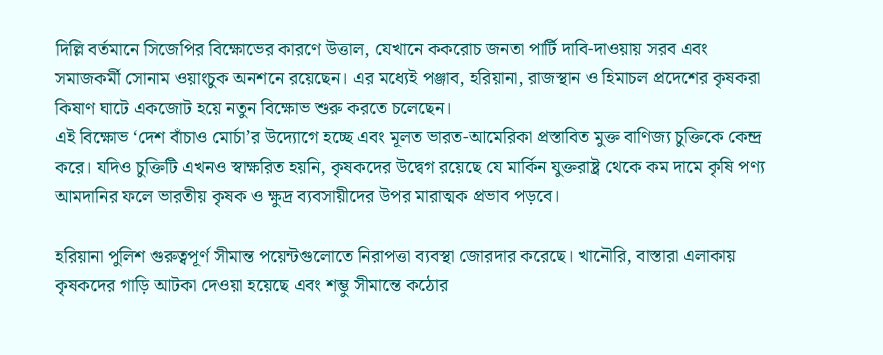দিল্লি বর্তমানে সিজেপির বিক্ষোভের কারণে উত্তাল, যেখানে ককরোচ জনতা পার্টি দাবি-দাওয়ায় সরব এবং সমাজকর্মী সোনাম ওয়াংচুক অনশনে রয়েছেন। এর মধ্যেই পঞ্জাব, হরিয়ানা, রাজস্থান ও হিমাচল প্রদেশের কৃষকরা কিষাণ ঘাটে একজোট হয়ে নতুন বিক্ষোভ শুরু করতে চলেছেন।
এই বিক্ষোভ ‘দেশ বাঁচাও মোর্চা’র উদ্যোগে হচ্ছে এবং মূলত ভারত-আমেরিকা প্রস্তাবিত মুক্ত বাণিজ্য চুক্তিকে কেন্দ্র করে। যদিও চুক্তিটি এখনও স্বাক্ষরিত হয়নি, কৃষকদের উদ্বেগ রয়েছে যে মার্কিন যুক্তরাষ্ট্র থেকে কম দামে কৃষি পণ্য আমদানির ফলে ভারতীয় কৃষক ও ক্ষুদ্র ব্যবসায়ীদের উপর মারাত্মক প্রভাব পড়বে।

হরিয়ানা পুলিশ গুরুত্বপূর্ণ সীমান্ত পয়েন্টগুলোতে নিরাপত্তা ব্যবস্থা জোরদার করেছে। খানৌরি, বাস্তারা এলাকায় কৃষকদের গাড়ি আটকা দেওয়া হয়েছে এবং শম্ভু সীমান্তে কঠোর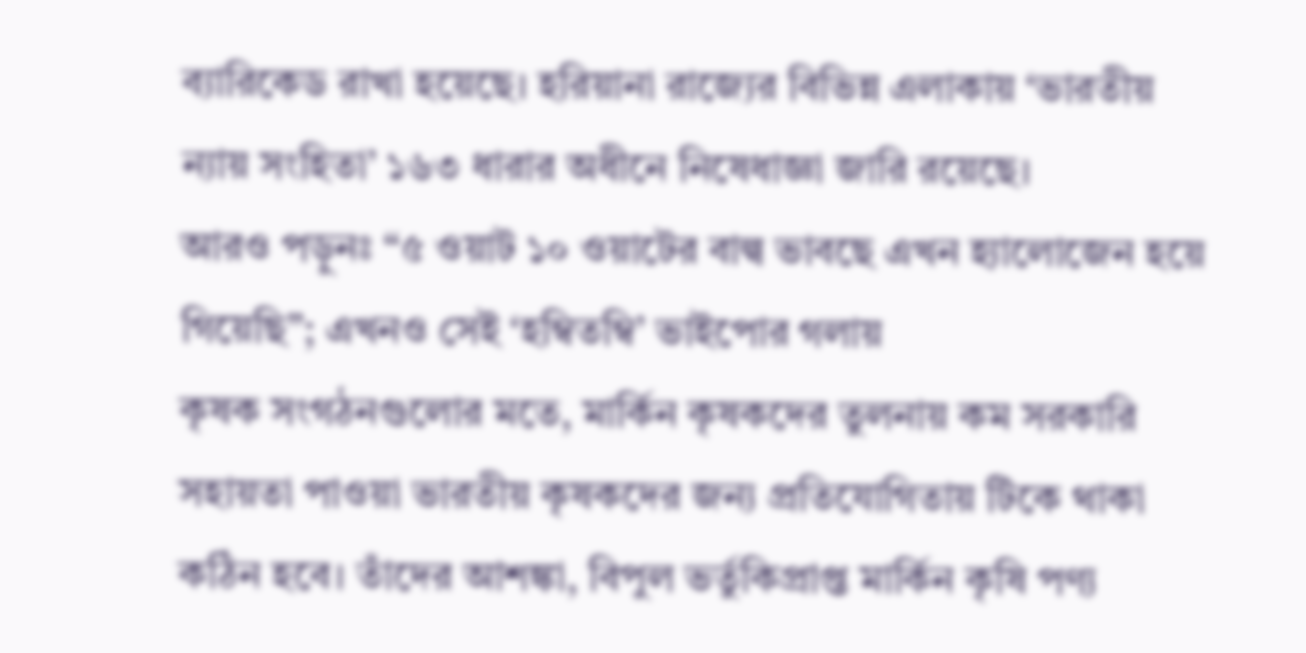ব্যারিকেড রাখা হয়েছে। হরিয়ানা রাজ্যের বিভিন্ন এলাকায় ‘ভারতীয় ন্যায় সংহিতা’ ১৬৩ ধারার অধীনে নিষেধাজ্ঞা জারি রয়েছে।
আরও পড়ুনঃ “৫ ওয়াট ১০ ওয়াটের বাল্ব ভাবছে এখন হ্যালোজেন হয়ে গিয়েছি”; এখনও সেই ‘হম্বিতম্বি’ ভাইপোর গলায়
কৃষক সংগঠনগুলোর মতে, মার্কিন কৃষকদের তুলনায় কম সরকারি সহায়তা পাওয়া ভারতীয় কৃষকদের জন্য প্রতিযোগিতায় টিকে থাকা কঠিন হবে। তাঁদের আশঙ্কা, বিপুল ভর্তুকিপ্রাপ্ত মার্কিন কৃষি পণ্য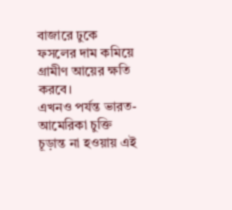বাজারে ঢুকে ফসলের দাম কমিয়ে গ্রামীণ আয়ের ক্ষতি করবে।
এখনও পর্যন্ত ভারত-আমেরিকা চুক্তি চূড়ান্ত না হওয়ায় এই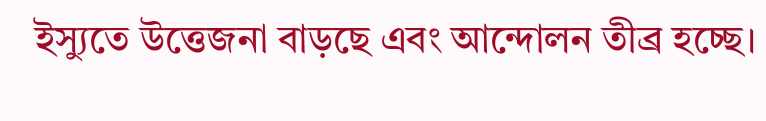ইস্যুতে উত্তেজনা বাড়ছে এবং আন্দোলন তীব্র হচ্ছে।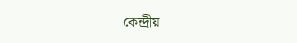কেন্দ্রীয়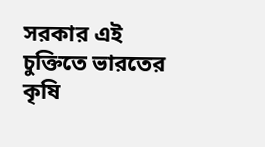সরকার এই চুক্তিতে ভারতের কৃষি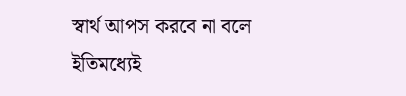স্বার্থ আপস করবে না বলে ইতিমধ্যেই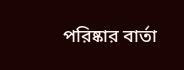পরিষ্কার বার্তা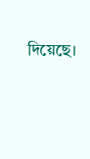দিয়েছে।